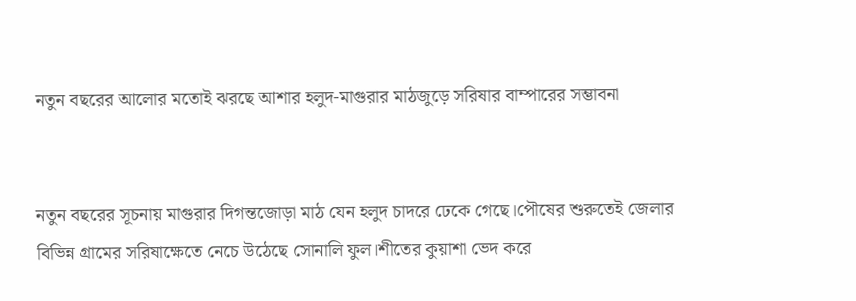নতুন বছরের আলোর মতোই ঝরছে আশার হলুদ-মাগুরার মাঠজুড়ে সরিষার বাম্পারের সম্ভাবনা


নতুন বছরের সূচনায় মাগুরার দিগন্তজোড়া মাঠ যেন হলুদ চাদরে ঢেকে গেছে।পৌষের শুরুতেই জেলার বিভিন্ন গ্রামের সরিষাক্ষেতে নেচে উঠেছে সোনালি ফুল।শীতের কুয়াশা ভেদ করে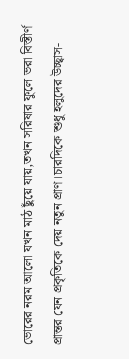ভোরের নরম আলো যখন মাঠ ছুঁয়ে যায়,তখন সরিষার ফুলে ভরা বিস্তীর্ণ প্রান্তর যেন প্রকৃতিকে দেয় নতুন প্রাণ।চারদিকে শুধু হলুদের উচ্ছ্বাস-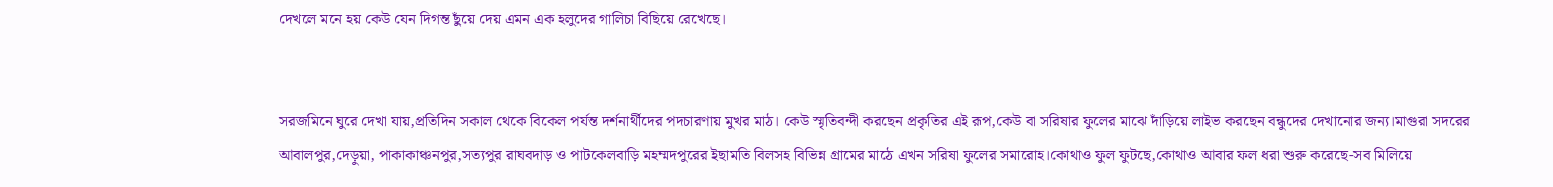দেখলে মনে হয় কেউ যেন দিগন্ত ছুঁয়ে দেয় এমন এক হলুদের গালিচা বিছিয়ে রেখেছে।


সরজমিনে ঘুরে দেখা যায়,প্রতিদিন সকাল থেকে বিকেল পর্যন্ত দর্শনার্থীদের পদচারণায় মুখর মাঠ। কেউ স্মৃতিবন্দী করছেন প্রকৃতির এই রূপ,কেউ বা সরিষার ফুলের মাঝে দাঁড়িয়ে লাইভ করছেন বন্ধুদের দেখানোর জন্য।মাগুরা সদরের আবালপুর,দেড়ুয়া, পাকাকাঞ্চনপুর,সত্যপুর রাঘবদাড় ও পাটকেলবাড়ি মহম্মদপুরের ইছামতি বিলসহ বিভিন্ন গ্রামের মাঠে এখন সরিষা ফুলের সমারোহ।কোথাও ফুল ফুটছে,কোথাও আবার ফল ধরা শুরু করেছে-সব মিলিয়ে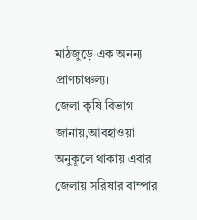মাঠজুড়ে এক অনন্য প্রাণচাঞ্চল্য।
জেলা কৃষি বিভাগ জানায়,আবহাওয়া অনুকূলে থাকায় এবার জেলায় সরিষার বাম্পার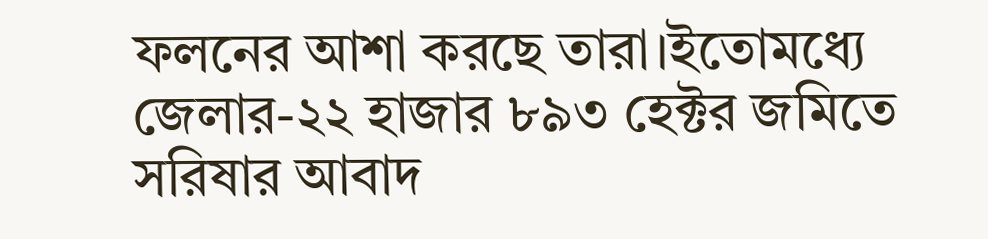ফলনের আশা করছে তারা।ইতোমধ্যে জেলার-২২ হাজার ৮৯৩ হেক্টর জমিতে সরিষার আবাদ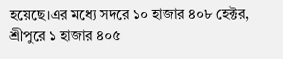হয়েছে।এর মধ্যে সদরে ১০ হাজার ৪০৮ হেক্টর, শ্রীপুরে ১ হাজার ৪০৫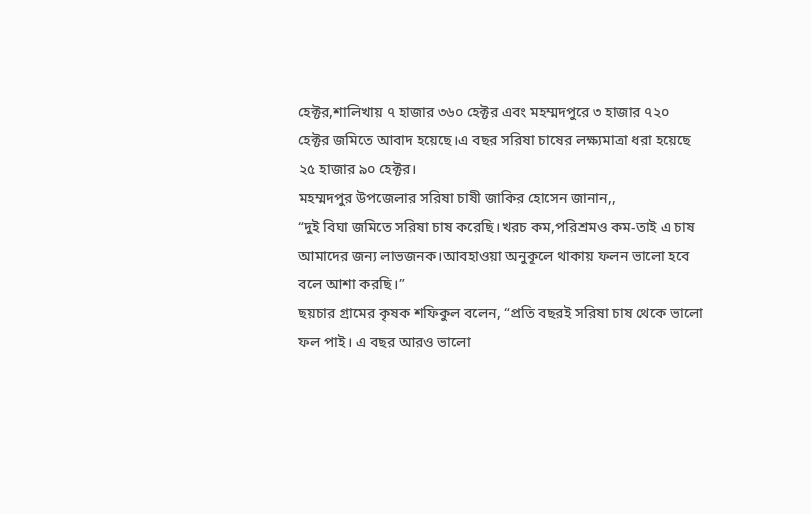হেক্টর,শালিখায় ৭ হাজার ৩৬০ হেক্টর এবং মহম্মদপুরে ৩ হাজার ৭২০ হেক্টর জমিতে আবাদ হয়েছে।এ বছর সরিষা চাষের লক্ষ্যমাত্রা ধরা হয়েছে ২৫ হাজার ৯০ হেক্টর।
মহম্মদপুর উপজেলার সরিষা চাষী জাকির হোসেন জানান,,
“দুই বিঘা জমিতে সরিষা চাষ করেছি।খরচ কম,পরিশ্রমও কম-তাই এ চাষ আমাদের জন্য লাভজনক।আবহাওয়া অনুকূলে থাকায় ফলন ভালো হবে বলে আশা করছি।”
ছয়চার গ্রামের কৃষক শফিকুল বলেন, “প্রতি বছরই সরিষা চাষ থেকে ভালো ফল পাই। এ বছর আরও ভালো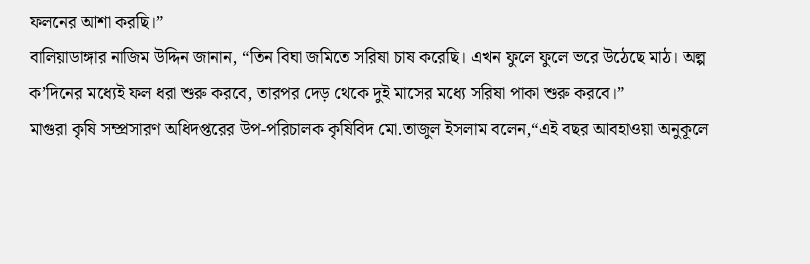ফলনের আশা করছি।”
বালিয়াডাঙ্গার নাজিম উদ্দিন জানান, “তিন বিঘা জমিতে সরিষা চাষ করেছি। এখন ফুলে ফুলে ভরে উঠেছে মাঠ। অল্প ক’দিনের মধ্যেই ফল ধরা শুরু করবে, তারপর দেড় থেকে দুই মাসের মধ্যে সরিষা পাকা শুরু করবে।”
মাগুরা কৃষি সম্প্রসারণ অধিদপ্তরের উপ-পরিচালক কৃষিবিদ মো.তাজুল ইসলাম বলেন,“এই বছর আবহাওয়া অনুকূলে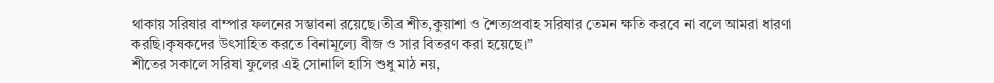থাকায় সরিষার বাম্পার ফলনের সম্ভাবনা রয়েছে।তীব্র শীত,কুয়াশা ও শৈত্যপ্রবাহ সরিষার তেমন ক্ষতি করবে না বলে আমরা ধারণা করছি।কৃষকদের উৎসাহিত করতে বিনামূল্যে বীজ ও সার বিতরণ করা হয়েছে।”
শীতের সকালে সরিষা ফুলের এই সোনালি হাসি শুধু মাঠ নয়,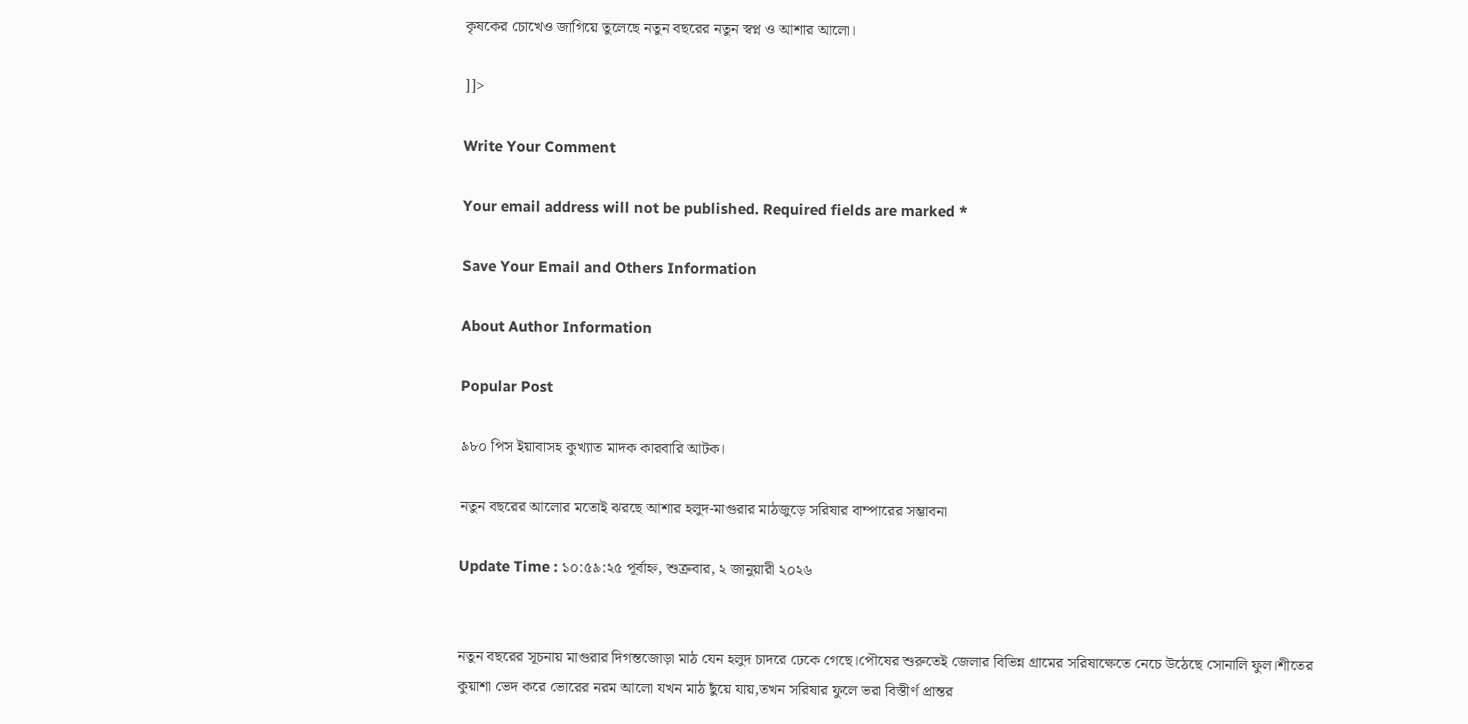কৃষকের চোখেও জাগিয়ে তুলেছে নতুন বছরের নতুন স্বপ্ন ও আশার আলো।

]]>

Write Your Comment

Your email address will not be published. Required fields are marked *

Save Your Email and Others Information

About Author Information

Popular Post

৯৮০ পিস ইয়াবাসহ কুখ্যাত মাদক কারবারি আটক।

নতুন বছরের আলোর মতোই ঝরছে আশার হলুদ-মাগুরার মাঠজুড়ে সরিষার বাম্পারের সম্ভাবনা

Update Time : ১০:৫৯:২৫ পূর্বাহ্ন, শুক্রবার, ২ জানুয়ারী ২০২৬


নতুন বছরের সূচনায় মাগুরার দিগন্তজোড়া মাঠ যেন হলুদ চাদরে ঢেকে গেছে।পৌষের শুরুতেই জেলার বিভিন্ন গ্রামের সরিষাক্ষেতে নেচে উঠেছে সোনালি ফুল।শীতের কুয়াশা ভেদ করে ভোরের নরম আলো যখন মাঠ ছুঁয়ে যায়,তখন সরিষার ফুলে ভরা বিস্তীর্ণ প্রান্তর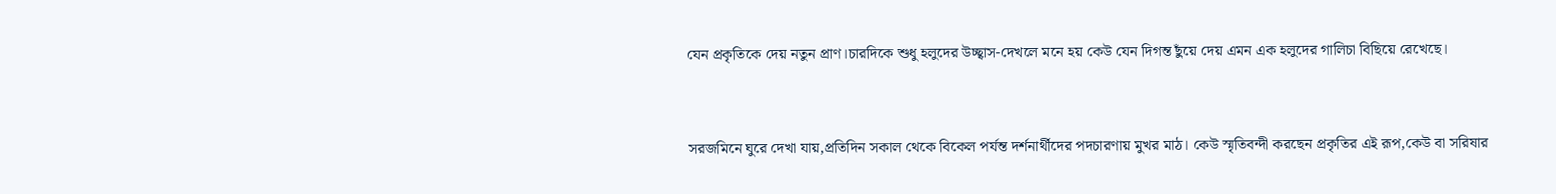যেন প্রকৃতিকে দেয় নতুন প্রাণ।চারদিকে শুধু হলুদের উচ্ছ্বাস-দেখলে মনে হয় কেউ যেন দিগন্ত ছুঁয়ে দেয় এমন এক হলুদের গালিচা বিছিয়ে রেখেছে।


সরজমিনে ঘুরে দেখা যায়,প্রতিদিন সকাল থেকে বিকেল পর্যন্ত দর্শনার্থীদের পদচারণায় মুখর মাঠ। কেউ স্মৃতিবন্দী করছেন প্রকৃতির এই রূপ,কেউ বা সরিষার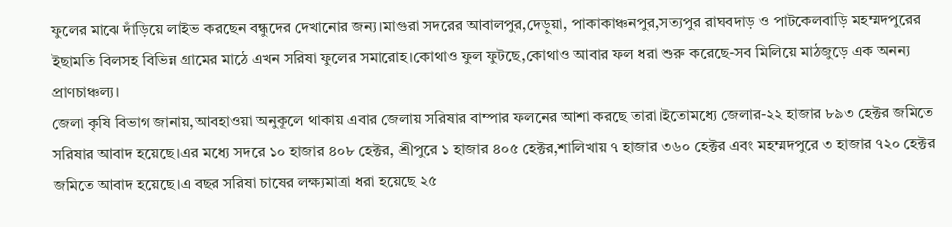ফুলের মাঝে দাঁড়িয়ে লাইভ করছেন বন্ধুদের দেখানোর জন্য।মাগুরা সদরের আবালপুর,দেড়ুয়া, পাকাকাঞ্চনপুর,সত্যপুর রাঘবদাড় ও পাটকেলবাড়ি মহম্মদপুরের ইছামতি বিলসহ বিভিন্ন গ্রামের মাঠে এখন সরিষা ফুলের সমারোহ।কোথাও ফুল ফুটছে,কোথাও আবার ফল ধরা শুরু করেছে-সব মিলিয়ে মাঠজুড়ে এক অনন্য প্রাণচাঞ্চল্য।
জেলা কৃষি বিভাগ জানায়,আবহাওয়া অনুকূলে থাকায় এবার জেলায় সরিষার বাম্পার ফলনের আশা করছে তারা।ইতোমধ্যে জেলার-২২ হাজার ৮৯৩ হেক্টর জমিতে সরিষার আবাদ হয়েছে।এর মধ্যে সদরে ১০ হাজার ৪০৮ হেক্টর, শ্রীপুরে ১ হাজার ৪০৫ হেক্টর,শালিখায় ৭ হাজার ৩৬০ হেক্টর এবং মহম্মদপুরে ৩ হাজার ৭২০ হেক্টর জমিতে আবাদ হয়েছে।এ বছর সরিষা চাষের লক্ষ্যমাত্রা ধরা হয়েছে ২৫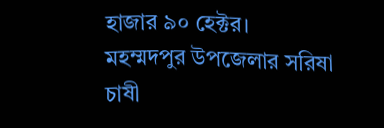হাজার ৯০ হেক্টর।
মহম্মদপুর উপজেলার সরিষা চাষী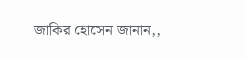জাকির হোসেন জানান,,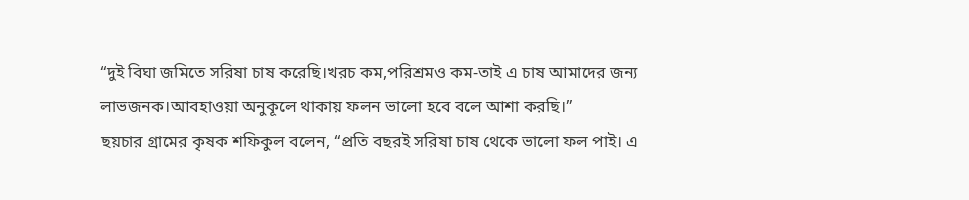“দুই বিঘা জমিতে সরিষা চাষ করেছি।খরচ কম,পরিশ্রমও কম-তাই এ চাষ আমাদের জন্য লাভজনক।আবহাওয়া অনুকূলে থাকায় ফলন ভালো হবে বলে আশা করছি।”
ছয়চার গ্রামের কৃষক শফিকুল বলেন, “প্রতি বছরই সরিষা চাষ থেকে ভালো ফল পাই। এ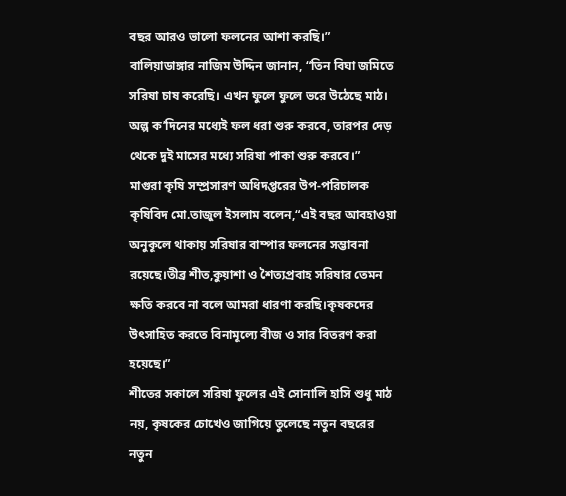বছর আরও ভালো ফলনের আশা করছি।”
বালিয়াডাঙ্গার নাজিম উদ্দিন জানান, “তিন বিঘা জমিতে সরিষা চাষ করেছি। এখন ফুলে ফুলে ভরে উঠেছে মাঠ। অল্প ক’দিনের মধ্যেই ফল ধরা শুরু করবে, তারপর দেড় থেকে দুই মাসের মধ্যে সরিষা পাকা শুরু করবে।”
মাগুরা কৃষি সম্প্রসারণ অধিদপ্তরের উপ-পরিচালক কৃষিবিদ মো.তাজুল ইসলাম বলেন,“এই বছর আবহাওয়া অনুকূলে থাকায় সরিষার বাম্পার ফলনের সম্ভাবনা রয়েছে।তীব্র শীত,কুয়াশা ও শৈত্যপ্রবাহ সরিষার তেমন ক্ষতি করবে না বলে আমরা ধারণা করছি।কৃষকদের উৎসাহিত করতে বিনামূল্যে বীজ ও সার বিতরণ করা হয়েছে।”
শীতের সকালে সরিষা ফুলের এই সোনালি হাসি শুধু মাঠ নয়, কৃষকের চোখেও জাগিয়ে তুলেছে নতুন বছরের নতুন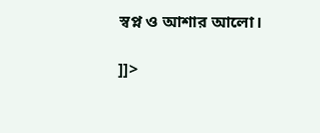স্বপ্ন ও আশার আলো।

]]>